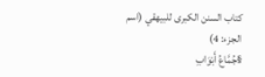كتاب السنن الكبرى للبيهقي (اسم الجزء: 4)
§جُمَّاعُ أَبْوَابِ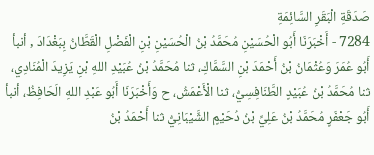صَدَقَةِ الْبَقَرِ السَّائِمَةِ
7284 - أَخْبَرَنَا أَبُو الْحُسَيْنِ مُحَمَّدُ بْنُ الْحُسَيْنِ بْنِ الْفَضْلِ الْقَطَّانُ بِبَغْدَادَ , أنبأ أَبُو عُمَرَ وَعُثْمَانُ بْنُ أَحْمَدَ بْنِ السَّمَّاكِ، ثنا مُحَمَّدُ بْنُ عُبَيْدِ اللهِ بْنِ يَزِيدَ الْمُنَادِي، ثنا مُحَمَّدُ بْنُ عُبَيْدٍ الطَّنَافِسِيُّ، ثنا الْأَعْمَشُ، ح وَأَخْبَرَنَا أَبُو عَبْدِ اللهِ الَحَافِظُ، أنبأ أَبُو جَعْفَرٍ مُحَمَّدُ بْنُ عَلِيِّ بْنُ دُحَيْمٍ الشَّيْبَانِيُّ ثنا أَحْمَدُ بْنُ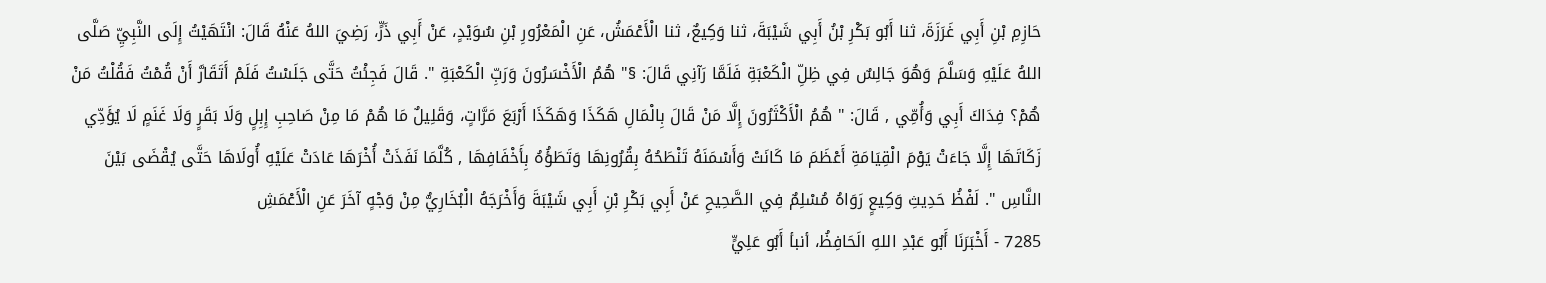حَازِمِ بْنِ أَبِي غَرَزَةَ، ثنا أَبُو بَكْرِ بْنُ أَبِي شَيْبَةَ، ثنا وَكِيعٌ، ثنا الْأَعْمَشُ، عَنِ الْمَعْرُورِ بْنِ سُوَيْدٍ، عَنْ أَبِي ذَرٍّ، رَضِيَ اللهُ عَنْهُ قَالَ: انْتَهَيْتُ إِلَى النَّبِيِّ صَلَّى اللهُ عَلَيْهِ وَسَلَّمَ وَهُوَ جَالِسٌ فِي ظِلِّ الْكَعْبَةِ فَلَمَّا رَآنِي قَالَ: §" هُمُ الْأَخْسَرُونَ وَرَبِّ الْكَعْبَةِ ". قَالَ فَجِئْتُ حَتَّى جَلَسْتُ فَلَمْ أَتَقَارَّ أَنْ قُمْتُ فَقُلْتُ مَنْ هُمْ؟ فِدَاكَ أَبِي وَأُمِّي , قَالَ: " هُمُ الْأَكْثَرُونَ إِلَّا مَنْ قَالَ بِالْمَالِ هَكَذَا وَهَكَذَا أَرْبَعَ مَرَّاتٍ، وَقَلِيلٌ مَا هُمْ مَا مِنْ صَاحِبِ إِبِلٍ وَلَا بَقَرٍ وَلَا غَنَمٍ لَا يُؤَدِّي زَكَاتَهَا إِلَّا جَاءَتْ يَوْمَ الْقِيَامَةِ أَعْظَمَ مَا كَانَتْ وَأَسْمَنَهُ تَنْطَحُهُ بِقُرُونِهَا وَتَطَؤُهُ بِأَخْفَافِهَا , كُلَّمَا نَفَذَتْ أُخْرَهَا عَادَتْ عَلَيْهِ أُولَاهَا حَتَّى يُقْضَى بَيْنَ النَّاسِ ". لَفْظُ حَدِيثِ وَكِيعٍ رَوَاهُ مُسْلِمٌ فِي الصَّحِيحِ عَنْ أَبِي بَكْرِ بْنِ أَبِي شَيْبَةَ وَأَخْرَجَهُ الْبُخَارِيُّ مِنْ وَجْهٍ آخَرَ عَنِ الْأَعْمَشِ
7285 - أَخْبَرَنَا أَبُو عَبْدِ اللهِ الَحَافِظُ، أنبأ أَبُو عَلِيٍّ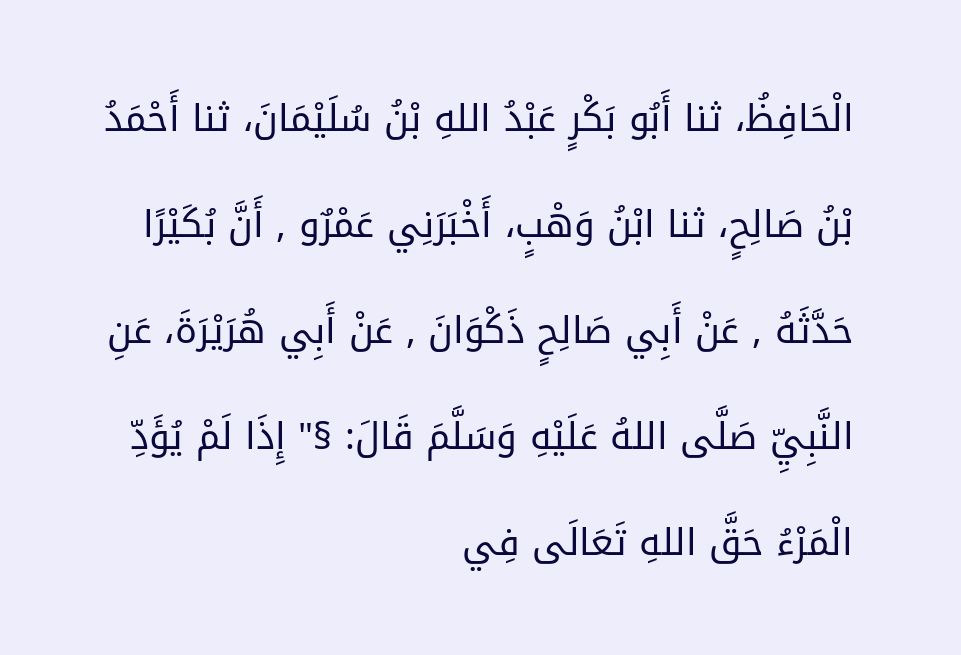الْحَافِظُ، ثنا أَبُو بَكْرٍ عَبْدُ اللهِ بْنُ سُلَيْمَانَ، ثنا أَحْمَدُ بْنُ صَالِحٍ، ثنا ابْنُ وَهْبٍ، أَخْبَرَنِي عَمْرٌو , أَنَّ بُكَيْرًا حَدَّثَهُ , عَنْ أَبِي صَالِحٍ ذَكْوَانَ , عَنْ أَبِي هُرَيْرَةَ، عَنِ النَّبِيِّ صَلَّى اللهُ عَلَيْهِ وَسَلَّمَ قَالَ: §" إِذَا لَمْ يُؤَدِّ الْمَرْءُ حَقَّ اللهِ تَعَالَى فِي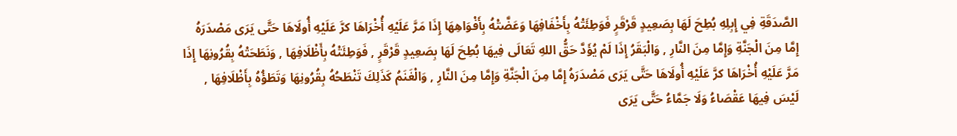الصَّدَقَةِ فِي إِبِلِهِ بُطِحَ لَهَا بِصَعِيدٍ قَرْقَرٍ فَوَطِئَتْهُ بِأَخْفَافِهَا وَعَضَّتْهُ بِأَفْوَاهِهَا إِذَا مَرَّ عَلَيْهِ أُخْرَاهَا كرَّ عَلَيْهِ أُولَاهَا حَتَّى يَرَى مَصْدَرَهُ إِمَّا مِنَ الْجَنَّةِ وَإِمَّا مِنَ النَّارِ , وَالْبَقَرُ إِذَا لَمْ يُؤَدَّ حَقُّ اللهِ تَعَالَى فِيهَا بُطِحَ لَهَا بِصَعِيدٍ قَرْقَرٍ , فَوَطِئَتْهُ بِأَظْلَافِهَا , وَنَطَحَتْهُ بِقُرُونِهَا إِذَا مَرَّ عَلَيْهِ أُخْرَاهَا كرَّ عَلَيْهِ أُولَاهَا حَتَّى يَرَى مَصْدَرَهُ إِمَّا مِنَ الْجَنَّةِ وَإِمَّا مِنَ النَّارِ , وَالْغَنَمُ كَذَلِكَ تَنْطَحُهُ بِقُرُونِهَا وَتَطَؤُهُ بِأَظْلَافِهَا , لَيْسَ فِيهَا عَقْصَاءُ وَلَا جَمَّاءُ حَتَّى يَرَى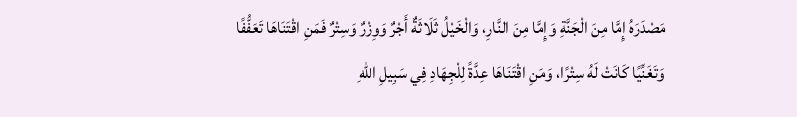مَصْدَرَهُ إِمَّا مِنَ الْجَنَّةِ وَإِمَّا مِنَ النَّارِ، وَالْخَيْلُ ثَلَاثَةٌ أَجْرٌ وَوِزْرٌ وَسِتْرٌ فَمَنِ اقْتَنَاهَا تَعَفُّفًا وَتَغَنِّيًا كَانَتْ لَهُ سِتْرًا، وَمَنِ اقْتَنَاهَا عِدَّةً لِلْجِهَادِ فِي سَبِيلِ اللهِ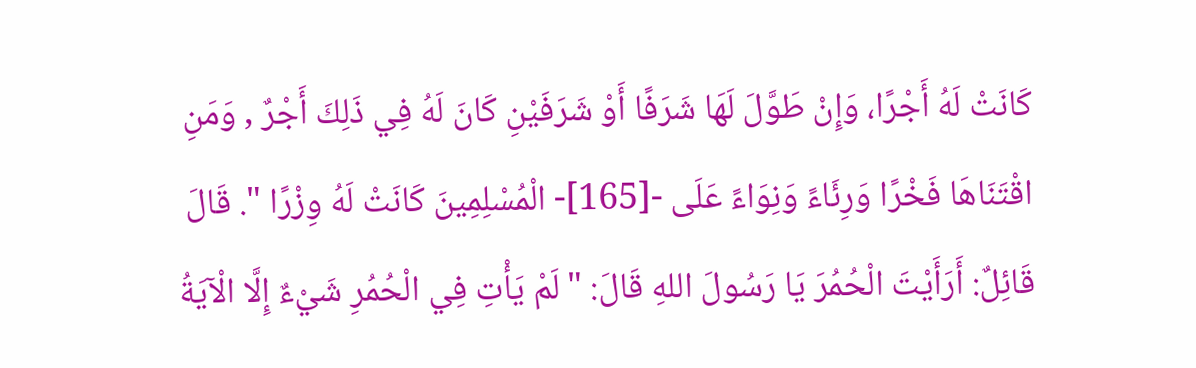كَانَتْ لَهُ أَجْرًا، وَإِنْ طَوَّلَ لَهَا شَرَفًا أَوْ شَرَفَيْنِ كَانَ لَهُ فِي ذَلِكَ أَجْرٌ , وَمَنِ اقْتَنَاهَا فَخْرًا وَرِئَاءً وَنِوَاءً عَلَى -[165]- الْمُسْلِمِينَ كَانَتْ لَهُ وِزْرًا ". قَالَ قَائِلٌ: أَرَأَيْتَ الْحُمُرَ يَا رَسُولَ اللهِ قَالَ: " لَمْ يَأْتِ فِي الْحُمُرِ شَيْءٌ إِلَّا الْآيَةُ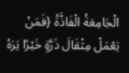الْجَامِعَةُ الْفَاذَّةُ {فَمَنْ يَعْمَلْ مِثْقَالَ ذَرَّةٍ خَيْرًا يَرَهُ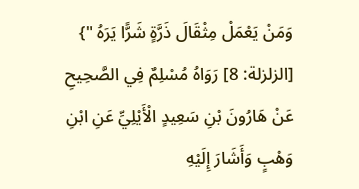وَمَنْ يَعْمَلْ مِثْقَالَ ذَرَّةٍ شَرًّا يَرَهُ "} [الزلزلة: 8] رَوَاهُ مُسْلِمٌ فِي الصَّحِيحِ عَنْ هَارُونَ بْنِ سَعِيدٍ الْأَيْلِيِّ عَنِ ابْنِ وَهْبٍ وَأَشَارَ إِلَيْهِ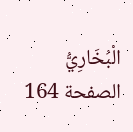الْبُخَارِيُّ
الصفحة 164